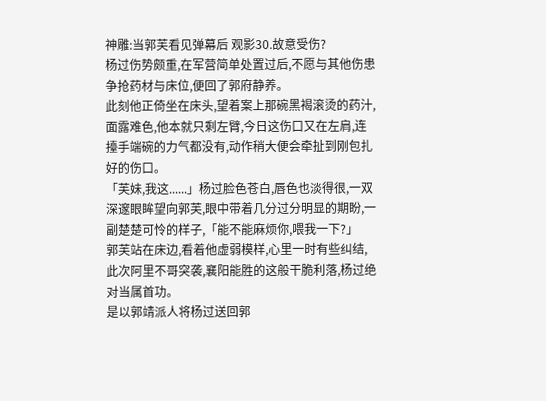神雕:当郭芙看见弹幕后 观影30.故意受伤?
杨过伤势颇重,在军营简单处置过后,不愿与其他伤患争抢药材与床位,便回了郭府静养。
此刻他正倚坐在床头,望着案上那碗黑褐滚烫的药汁,面露难色,他本就只剩左臂,今日这伤口又在左肩,连擡手端碗的力气都没有,动作稍大便会牵扯到刚包扎好的伤口。
「芙妹,我这......」杨过脸色苍白,唇色也淡得很,一双深邃眼眸望向郭芙,眼中带着几分过分明显的期盼,一副楚楚可怜的样子,「能不能麻烦你,喂我一下?」
郭芙站在床边,看着他虚弱模样,心里一时有些纠结,此次阿里不哥突袭,襄阳能胜的这般干脆利落,杨过绝对当属首功。
是以郭靖派人将杨过送回郭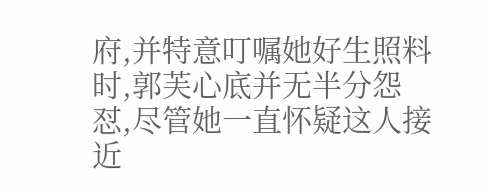府,并特意叮嘱她好生照料时,郭芙心底并无半分怨怼,尽管她一直怀疑这人接近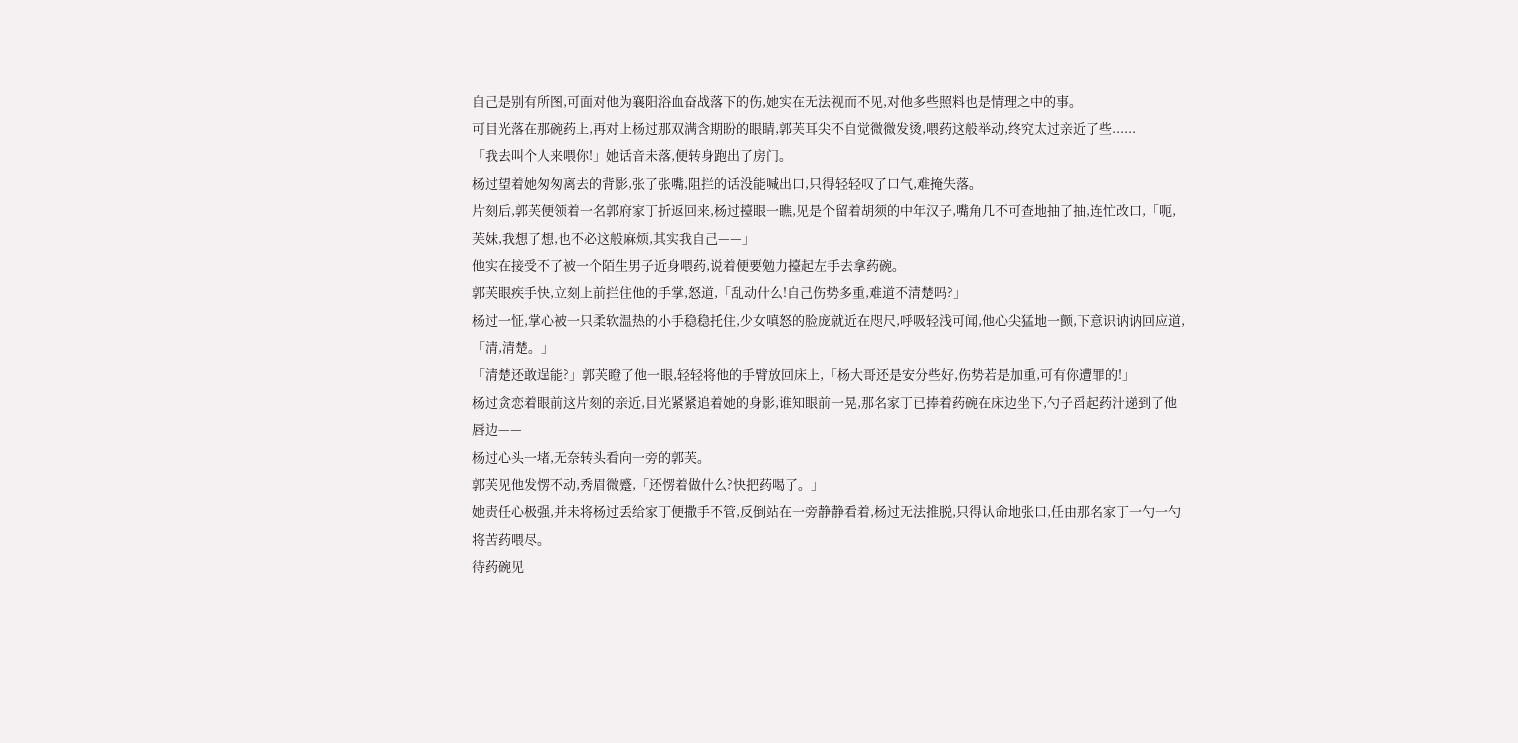自己是别有所图,可面对他为襄阳浴血奋战落下的伤,她实在无法视而不见,对他多些照料也是情理之中的事。
可目光落在那碗药上,再对上杨过那双满含期盼的眼睛,郭芙耳尖不自觉微微发烫,喂药这般举动,终究太过亲近了些......
「我去叫个人来喂你!」她话音未落,便转身跑出了房门。
杨过望着她匆匆离去的背影,张了张嘴,阻拦的话没能喊出口,只得轻轻叹了口气,难掩失落。
片刻后,郭芙便领着一名郭府家丁折返回来,杨过擡眼一瞧,见是个留着胡须的中年汉子,嘴角几不可查地抽了抽,连忙改口,「呃,芙妹,我想了想,也不必这般麻烦,其实我自己——」
他实在接受不了被一个陌生男子近身喂药,说着便要勉力擡起左手去拿药碗。
郭芙眼疾手快,立刻上前拦住他的手掌,怒道,「乱动什么!自己伤势多重,难道不清楚吗?」
杨过一怔,掌心被一只柔软温热的小手稳稳托住,少女嗔怒的脸庞就近在咫尺,呼吸轻浅可闻,他心尖猛地一颤,下意识讷讷回应道,「清,清楚。」
「清楚还敢逞能?」郭芙瞪了他一眼,轻轻将他的手臂放回床上,「杨大哥还是安分些好,伤势若是加重,可有你遭罪的!」
杨过贪恋着眼前这片刻的亲近,目光紧紧追着她的身影,谁知眼前一晃,那名家丁已捧着药碗在床边坐下,勺子舀起药汁递到了他唇边——
杨过心头一堵,无奈转头看向一旁的郭芙。
郭芙见他发愣不动,秀眉微蹙,「还愣着做什么?快把药喝了。」
她责任心极强,并未将杨过丢给家丁便撒手不管,反倒站在一旁静静看着,杨过无法推脱,只得认命地张口,任由那名家丁一勺一勺将苦药喂尽。
待药碗见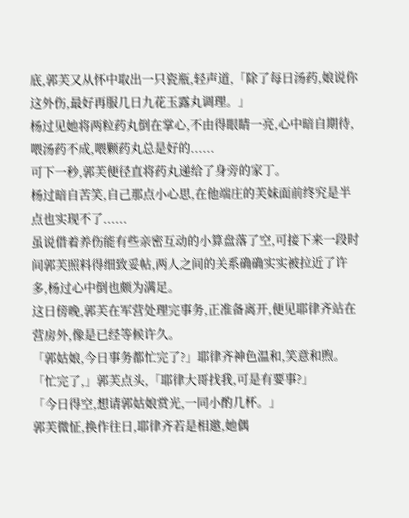底,郭芙又从怀中取出一只瓷瓶,轻声道,「除了每日汤药,娘说你这外伤,最好再服几日九花玉露丸调理。」
杨过见她将两粒药丸倒在掌心,不由得眼睛一亮,心中暗自期待,喂汤药不成,喂颗药丸总是好的......
可下一秒,郭芙便径直将药丸递给了身旁的家丁。
杨过暗自苦笑,自己那点小心思,在他端庄的芙妹面前终究是半点也实现不了......
虽说借着养伤能有些亲密互动的小算盘落了空,可接下来一段时间郭芙照料得细致妥帖,两人之间的关系确确实实被拉近了许多,杨过心中倒也颇为满足。
这日傍晚,郭芙在军营处理完事务,正准备离开,便见耶律齐站在营房外,像是已经等候许久。
「郭姑娘,今日事务都忙完了?」耶律齐神色温和,笑意和煦。
「忙完了,」郭芙点头,「耶律大哥找我,可是有要事?」
「今日得空,想请郭姑娘赏光,一同小酌几杯。」
郭芙微怔,换作往日,耶律齐若是相邀,她偶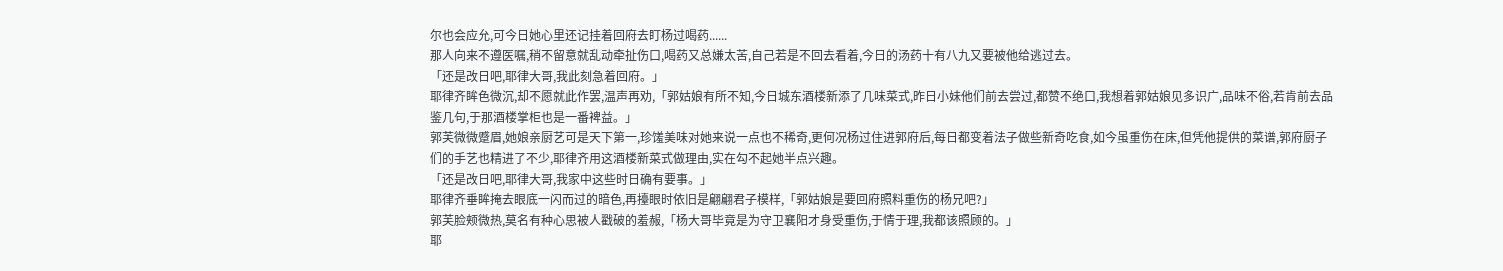尔也会应允,可今日她心里还记挂着回府去盯杨过喝药......
那人向来不遵医嘱,稍不留意就乱动牵扯伤口,喝药又总嫌太苦,自己若是不回去看着,今日的汤药十有八九又要被他给逃过去。
「还是改日吧,耶律大哥,我此刻急着回府。」
耶律齐眸色微沉,却不愿就此作罢,温声再劝,「郭姑娘有所不知,今日城东酒楼新添了几味菜式,昨日小妹他们前去尝过,都赞不绝口,我想着郭姑娘见多识广,品味不俗,若肯前去品鉴几句,于那酒楼掌柜也是一番裨益。」
郭芙微微蹙眉,她娘亲厨艺可是天下第一,珍馐美味对她来说一点也不稀奇,更何况杨过住进郭府后,每日都变着法子做些新奇吃食,如今虽重伤在床,但凭他提供的菜谱,郭府厨子们的手艺也精进了不少,耶律齐用这酒楼新菜式做理由,实在勾不起她半点兴趣。
「还是改日吧,耶律大哥,我家中这些时日确有要事。」
耶律齐垂眸掩去眼底一闪而过的暗色,再擡眼时依旧是翩翩君子模样,「郭姑娘是要回府照料重伤的杨兄吧?」
郭芙脸颊微热,莫名有种心思被人戳破的羞赧,「杨大哥毕竟是为守卫襄阳才身受重伤,于情于理,我都该照顾的。」
耶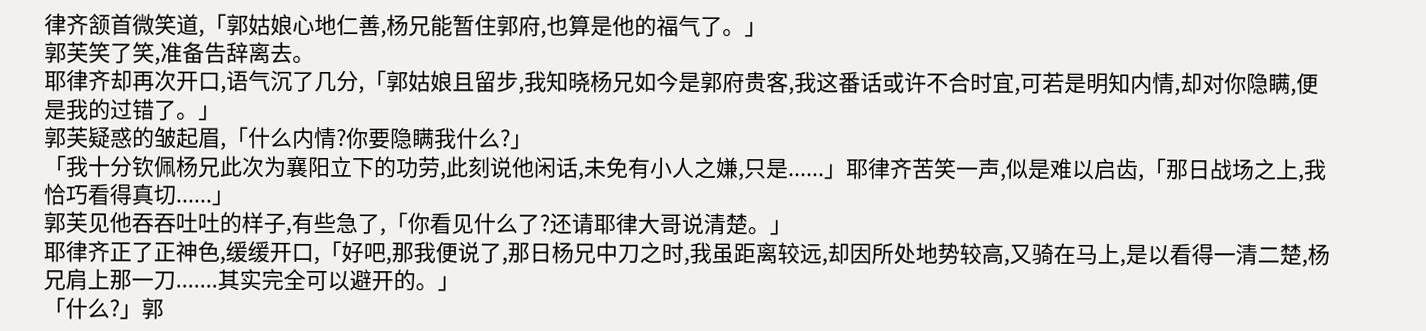律齐颔首微笑道,「郭姑娘心地仁善,杨兄能暂住郭府,也算是他的福气了。」
郭芙笑了笑,准备告辞离去。
耶律齐却再次开口,语气沉了几分,「郭姑娘且留步,我知晓杨兄如今是郭府贵客,我这番话或许不合时宜,可若是明知内情,却对你隐瞒,便是我的过错了。」
郭芙疑惑的皱起眉,「什么内情?你要隐瞒我什么?」
「我十分钦佩杨兄此次为襄阳立下的功劳,此刻说他闲话,未免有小人之嫌,只是......」耶律齐苦笑一声,似是难以启齿,「那日战场之上,我恰巧看得真切......」
郭芙见他吞吞吐吐的样子,有些急了,「你看见什么了?还请耶律大哥说清楚。」
耶律齐正了正神色,缓缓开口,「好吧,那我便说了,那日杨兄中刀之时,我虽距离较远,却因所处地势较高,又骑在马上,是以看得一清二楚,杨兄肩上那一刀.......其实完全可以避开的。」
「什么?」郭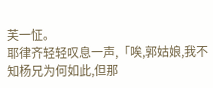芙一怔。
耶律齐轻轻叹息一声,「唉,郭姑娘,我不知杨兄为何如此,但那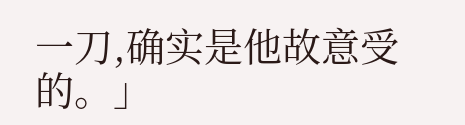一刀,确实是他故意受的。」